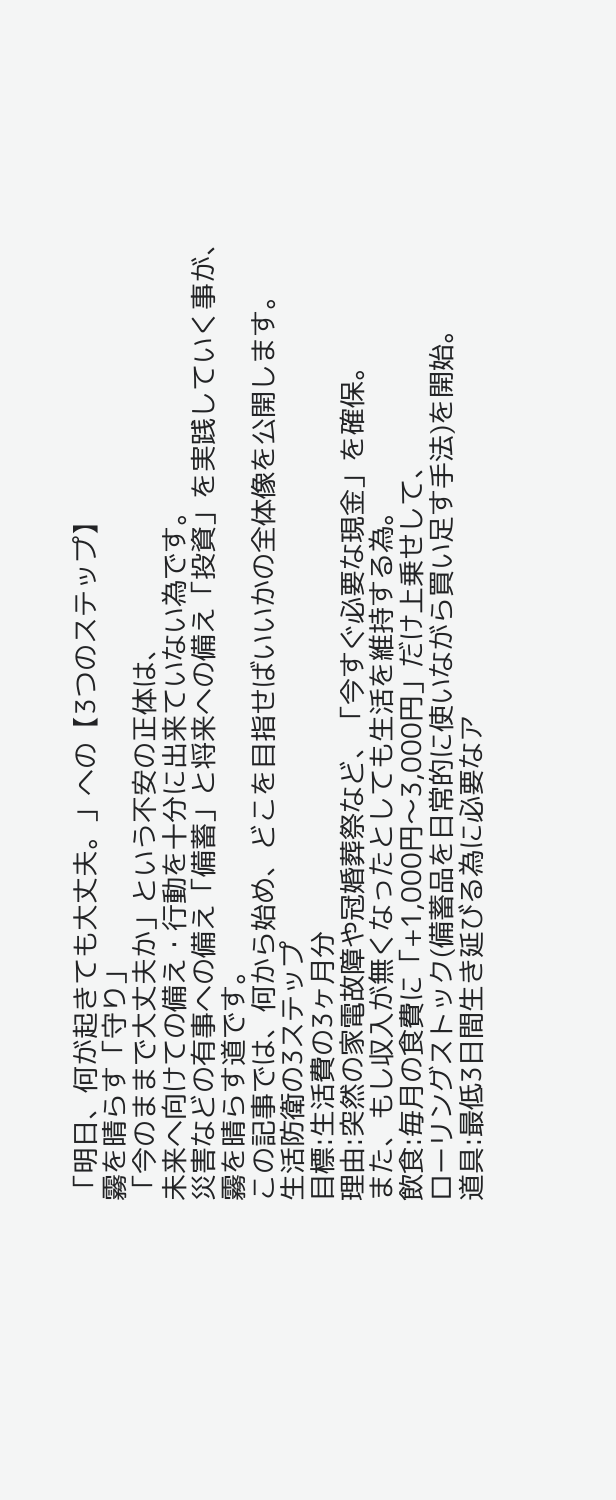「明日、何が起きても大丈夫。」への【3つのステップ】
霧を晴らす「守り」
「今のままで大丈夫か」という不安の正体は、
未来へ向けての備え・行動を十分に出来ていない為です。
災害などの有事への備え「備蓄」と将来への備え「投資」を実践していく事が、
霧を晴らす道です。
この記事では、何から始め、どこを目指せばいいかの全体像を公開します。
生活防衛の3ステップ
目標:生活費の3ヶ月分
理由:突然の家電故障や冠婚葬祭など、「今すぐ必要な現金」を確保。
また、もし収入が無くなったとしても生活を維持する為。
飲食:毎月の食費に「+1,000円〜3,000円」だけ上乗せして、
ローリングストック(備蓄品を日常的に使いながら買い足す手法)を開始。
道具:最低3日間生き延びる為に必要なア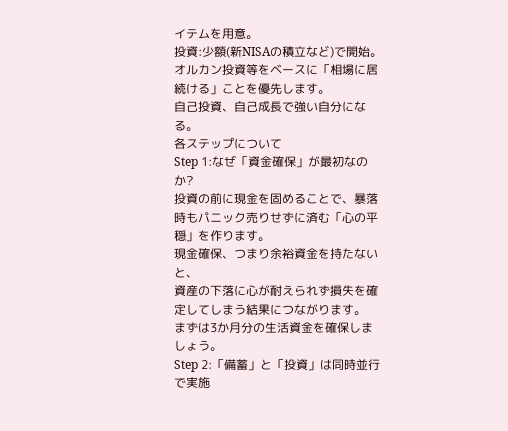イテムを用意。
投資:少額(新NISAの積立など)で開始。
オルカン投資等をベースに「相場に居続ける」ことを優先します。
自己投資、自己成長で強い自分になる。
各ステップについて
Step 1:なぜ「資金確保」が最初なのか?
投資の前に現金を固めることで、暴落時もパニック売りせずに済む「心の平穏」を作ります。
現金確保、つまり余裕資金を持たないと、
資産の下落に心が耐えられず損失を確定してしまう結果につながります。
まずは3か月分の生活資金を確保しましょう。
Step 2:「備蓄」と「投資」は同時並行で実施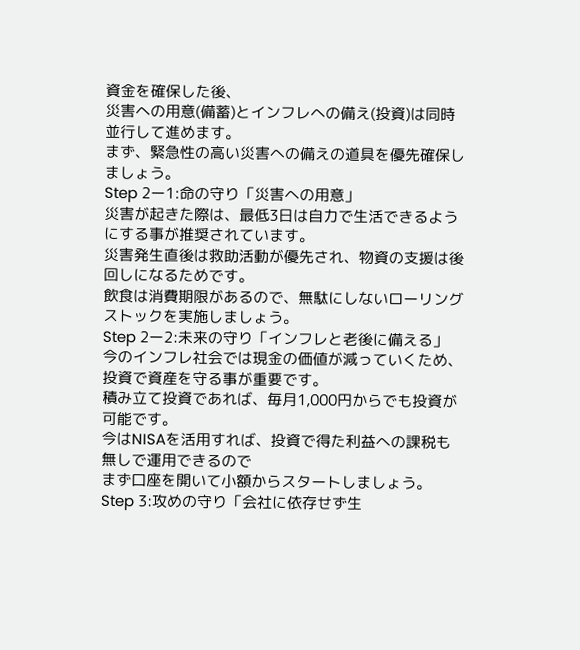資金を確保した後、
災害への用意(備蓄)とインフレへの備え(投資)は同時並行して進めます。
まず、緊急性の高い災害への備えの道具を優先確保しましょう。
Step 2ー1:命の守り「災害への用意」
災害が起きた際は、最低3日は自力で生活できるようにする事が推奨されています。
災害発生直後は救助活動が優先され、物資の支援は後回しになるためです。
飲食は消費期限があるので、無駄にしないローリングストックを実施しましょう。
Step 2ー2:未来の守り「インフレと老後に備える」
今のインフレ社会では現金の価値が減っていくため、投資で資産を守る事が重要です。
積み立て投資であれば、毎月1,000円からでも投資が可能です。
今はNISAを活用すれば、投資で得た利益への課税も無しで運用できるので
まず口座を開いて小額からスタートしましょう。
Step 3:攻めの守り「会社に依存せず生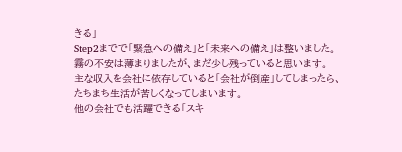きる」
Step2までで「緊急への備え」と「未来への備え」は整いました。
霧の不安は薄まりましたが、まだ少し残っていると思います。
主な収入を会社に依存していると「会社が倒産」してしまったら、
たちまち生活が苦しくなってしまいます。
他の会社でも活躍できる「スキ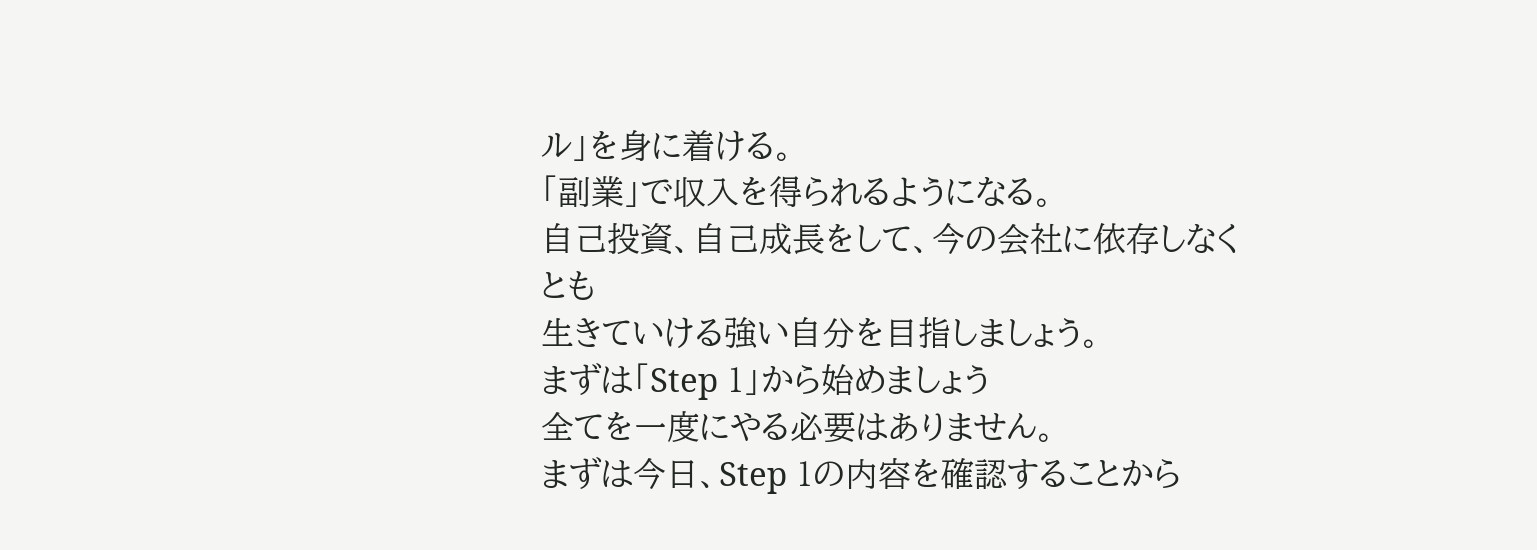ル」を身に着ける。
「副業」で収入を得られるようになる。
自己投資、自己成長をして、今の会社に依存しなくとも
生きていける強い自分を目指しましょう。
まずは「Step 1」から始めましょう
全てを一度にやる必要はありません。
まずは今日、Step 1の内容を確認することから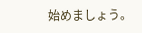始めましょう。